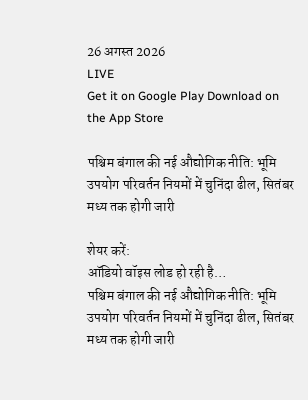26 अगस्त 2026
LIVE
Get it on Google Play Download on the App Store

पश्चिम बंगाल की नई औद्योगिक नीति: भूमि उपयोग परिवर्तन नियमों में चुनिंदा ढील, सितंबर मध्य तक होगी जारी

शेयर करें:
ऑडियो वॉइस लोड हो रही है…
पश्चिम बंगाल की नई औद्योगिक नीति: भूमि उपयोग परिवर्तन नियमों में चुनिंदा ढील, सितंबर मध्य तक होगी जारी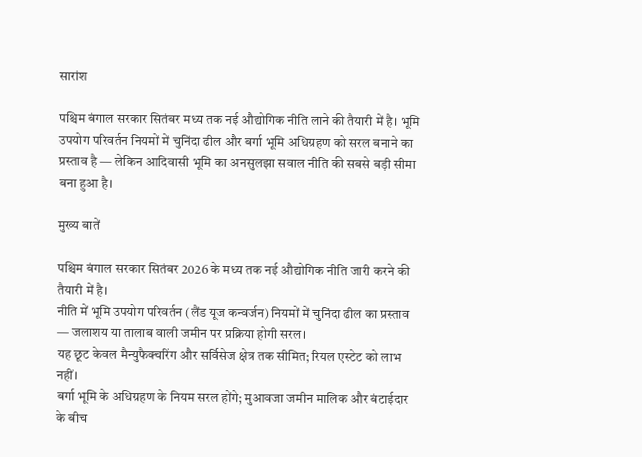सारांश

पश्चिम बंगाल सरकार सितंबर मध्य तक नई औद्योगिक नीति लाने की तैयारी में है। भूमि उपयोग परिवर्तन नियमों में चुनिंदा ढील और बर्गा भूमि अधिग्रहण को सरल बनाने का प्रस्ताव है — लेकिन आदिवासी भूमि का अनसुलझा सवाल नीति की सबसे बड़ी सीमा बना हुआ है।

मुख्य बातें

पश्चिम बंगाल सरकार सितंबर 2026 के मध्य तक नई औद्योगिक नीति जारी करने की तैयारी में है।
नीति में भूमि उपयोग परिवर्तन (लैंड यूज कन्वर्जन) नियमों में चुनिंदा ढील का प्रस्ताव — जलाशय या तालाब वाली जमीन पर प्रक्रिया होगी सरल।
यह छूट केवल मैन्युफैक्चरिंग और सर्विसेज क्षेत्र तक सीमित; रियल एस्टेट को लाभ नहीं।
बर्गा भूमि के अधिग्रहण के नियम सरल होंगे; मुआवजा जमीन मालिक और बंटाईदार के बीच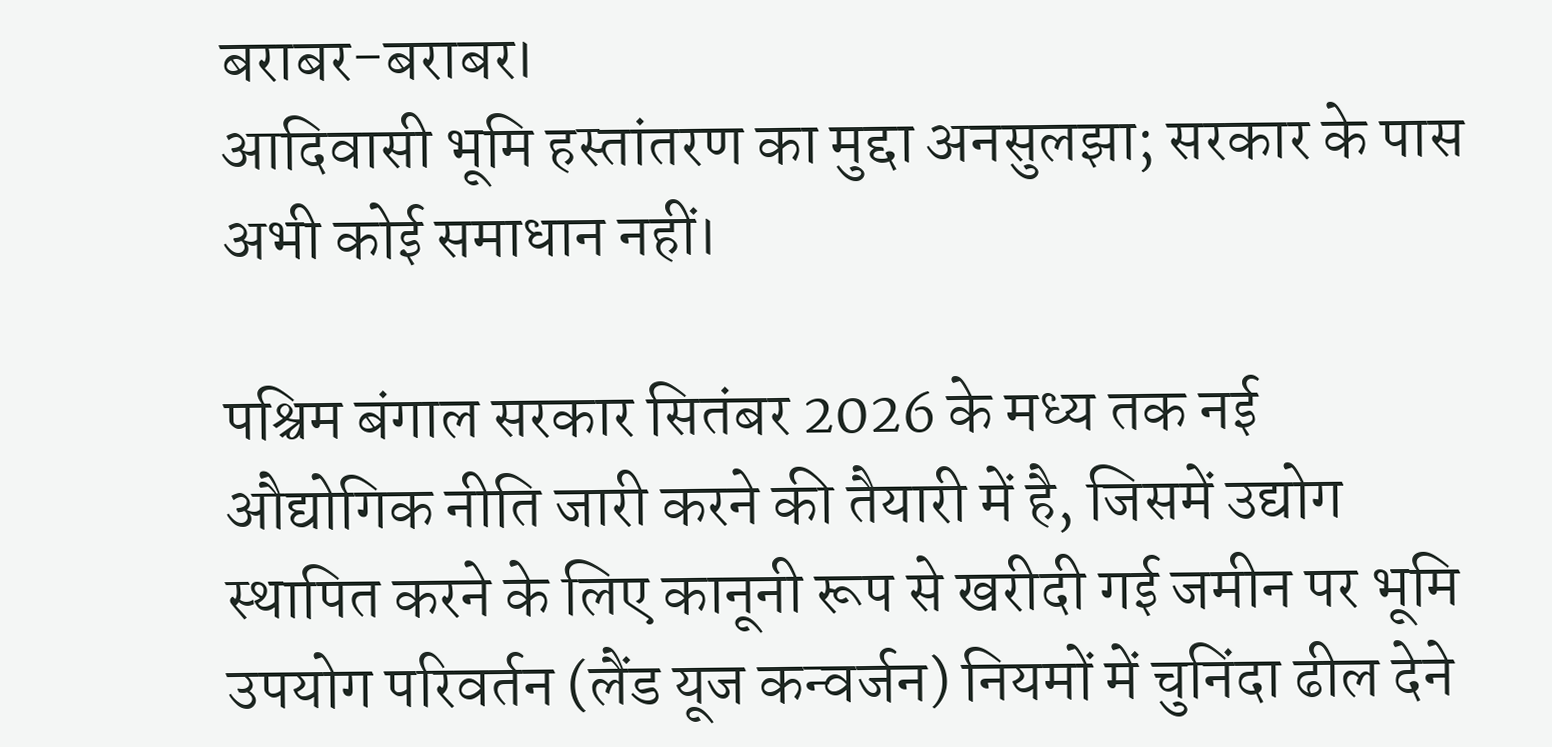बराबर-बराबर।
आदिवासी भूमि हस्तांतरण का मुद्दा अनसुलझा; सरकार के पास अभी कोई समाधान नहीं।

पश्चिम बंगाल सरकार सितंबर 2026 के मध्य तक नई औद्योगिक नीति जारी करने की तैयारी में है, जिसमें उद्योग स्थापित करने के लिए कानूनी रूप से खरीदी गई जमीन पर भूमि उपयोग परिवर्तन (लैंड यूज कन्वर्जन) नियमों में चुनिंदा ढील देने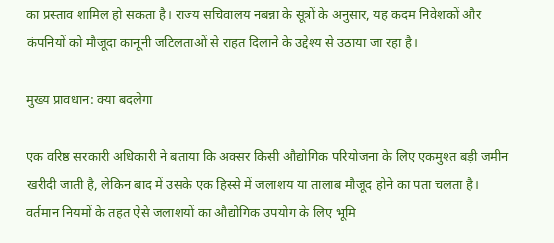का प्रस्ताव शामिल हो सकता है। राज्य सचिवालय नबन्ना के सूत्रों के अनुसार, यह कदम निवेशकों और कंपनियों को मौजूदा कानूनी जटिलताओं से राहत दिलाने के उद्देश्य से उठाया जा रहा है।

मुख्य प्रावधान: क्या बदलेगा

एक वरिष्ठ सरकारी अधिकारी ने बताया कि अक्सर किसी औद्योगिक परियोजना के लिए एकमुश्त बड़ी जमीन खरीदी जाती है, लेकिन बाद में उसके एक हिस्से में जलाशय या तालाब मौजूद होने का पता चलता है। वर्तमान नियमों के तहत ऐसे जलाशयों का औद्योगिक उपयोग के लिए भूमि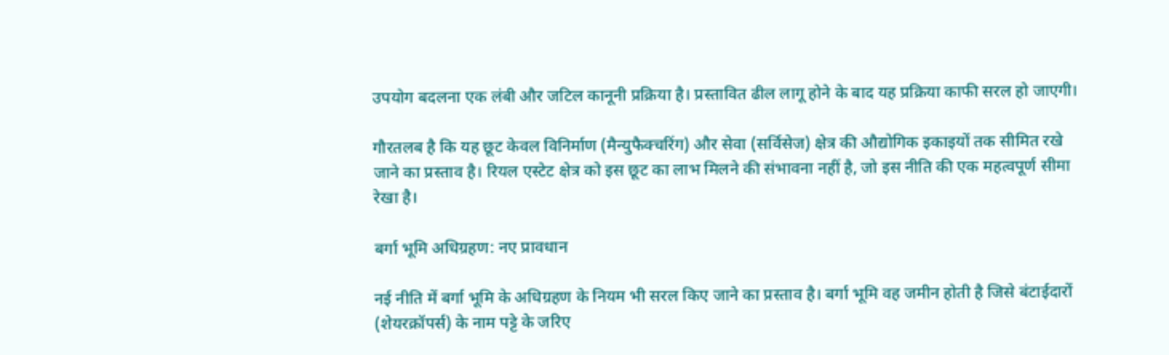उपयोग बदलना एक लंबी और जटिल कानूनी प्रक्रिया है। प्रस्तावित ढील लागू होने के बाद यह प्रक्रिया काफी सरल हो जाएगी।

गौरतलब है कि यह छूट केवल विनिर्माण (मैन्युफैक्चरिंग) और सेवा (सर्विसेज) क्षेत्र की औद्योगिक इकाइयों तक सीमित रखे जाने का प्रस्ताव है। रियल एस्टेट क्षेत्र को इस छूट का लाभ मिलने की संभावना नहीं है, जो इस नीति की एक महत्वपूर्ण सीमा रेखा है।

बर्गा भूमि अधिग्रहण: नए प्रावधान

नई नीति में बर्गा भूमि के अधिग्रहण के नियम भी सरल किए जाने का प्रस्ताव है। बर्गा भूमि वह जमीन होती है जिसे बंटाईदारों (शेयरक्रॉपर्स) के नाम पट्टे के जरिए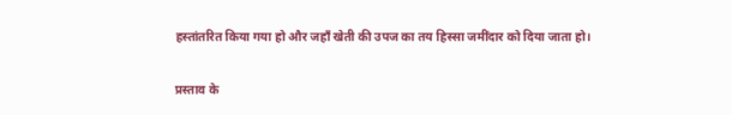हस्तांतरित किया गया हो और जहाँ खेती की उपज का तय हिस्सा जमींदार को दिया जाता हो।

प्रस्ताव के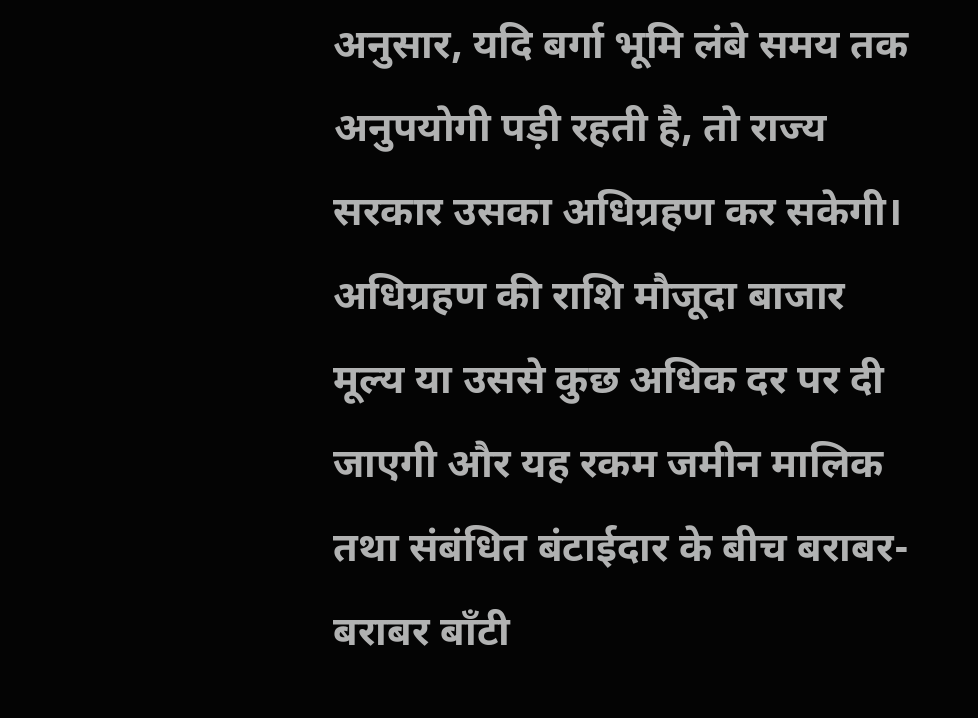अनुसार, यदि बर्गा भूमि लंबे समय तक अनुपयोगी पड़ी रहती है, तो राज्य सरकार उसका अधिग्रहण कर सकेगी। अधिग्रहण की राशि मौजूदा बाजार मूल्य या उससे कुछ अधिक दर पर दी जाएगी और यह रकम जमीन मालिक तथा संबंधित बंटाईदार के बीच बराबर-बराबर बाँटी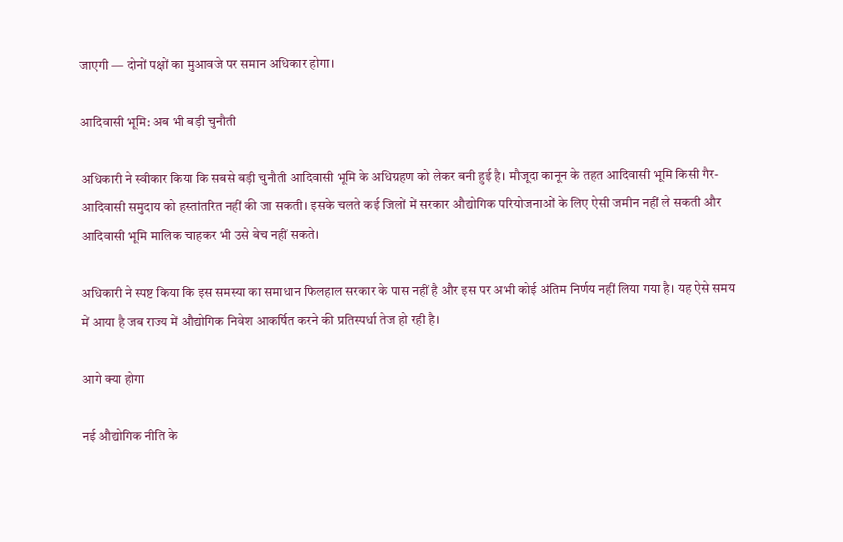जाएगी — दोनों पक्षों का मुआवजे पर समान अधिकार होगा।

आदिवासी भूमि: अब भी बड़ी चुनौती

अधिकारी ने स्वीकार किया कि सबसे बड़ी चुनौती आदिवासी भूमि के अधिग्रहण को लेकर बनी हुई है। मौजूदा कानून के तहत आदिवासी भूमि किसी गैर-आदिवासी समुदाय को हस्तांतरित नहीं की जा सकती। इसके चलते कई जिलों में सरकार औद्योगिक परियोजनाओं के लिए ऐसी जमीन नहीं ले सकती और आदिवासी भूमि मालिक चाहकर भी उसे बेच नहीं सकते।

अधिकारी ने स्पष्ट किया कि इस समस्या का समाधान फिलहाल सरकार के पास नहीं है और इस पर अभी कोई अंतिम निर्णय नहीं लिया गया है। यह ऐसे समय में आया है जब राज्य में औद्योगिक निवेश आकर्षित करने की प्रतिस्पर्धा तेज हो रही है।

आगे क्या होगा

नई औद्योगिक नीति के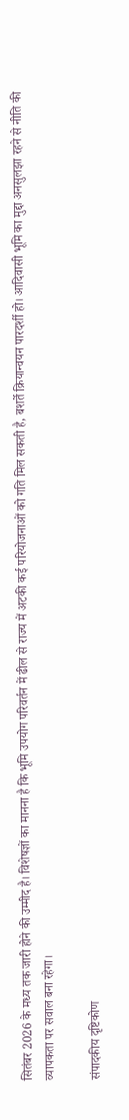सितंबर 2026 के मध्य तक जारी होने की उम्मीद है। विशेषज्ञों का मानना है कि भूमि उपयोग परिवर्तन में ढील से राज्य में अटकी कई परियोजनाओं को गति मिल सकती है, बशर्ते क्रियान्वयन पारदर्शी हो। आदिवासी भूमि का मुद्दा अनसुलझा रहने से नीति की व्यापकता पर सवाल बना रहेगा।

संपादकीय दृष्टिकोण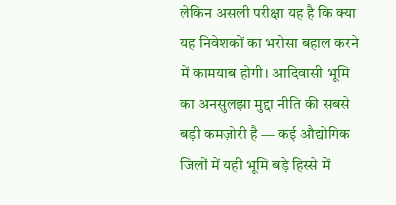लेकिन असली परीक्षा यह है कि क्या यह निवेशकों का भरोसा बहाल करने में कामयाब होगी। आदिवासी भूमि का अनसुलझा मुद्दा नीति की सबसे बड़ी कमज़ोरी है — कई औद्योगिक जिलों में यही भूमि बड़े हिस्से में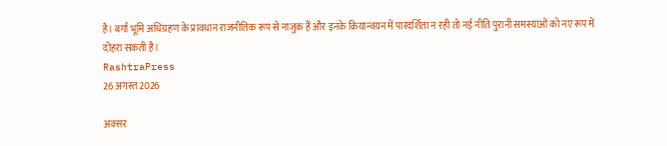है। बर्गा भूमि अधिग्रहण के प्रावधान राजनीतिक रूप से नाजुक हैं और इनके क्रियान्वयन में पारदर्शिता न रही तो नई नीति पुरानी समस्याओं को नए रूप में दोहरा सकती है।
RashtraPress
26 अगस्त 2026

अक्सर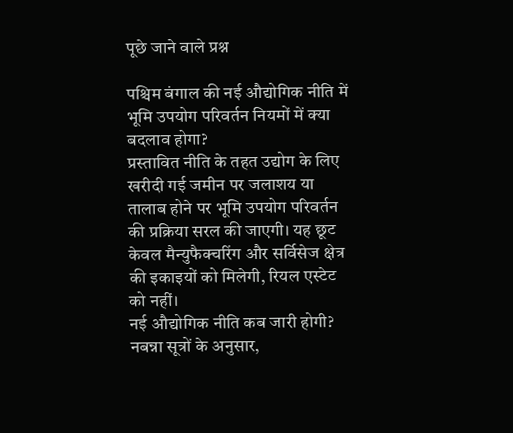पूछे जाने वाले प्रश्न

पश्चिम बंगाल की नई औद्योगिक नीति में भूमि उपयोग परिवर्तन नियमों में क्या बदलाव होगा?
प्रस्तावित नीति के तहत उद्योग के लिए खरीदी गई जमीन पर जलाशय या तालाब होने पर भूमि उपयोग परिवर्तन की प्रक्रिया सरल की जाएगी। यह छूट केवल मैन्युफैक्चरिंग और सर्विसेज क्षेत्र की इकाइयों को मिलेगी, रियल एस्टेट को नहीं।
नई औद्योगिक नीति कब जारी होगी?
नबन्ना सूत्रों के अनुसार,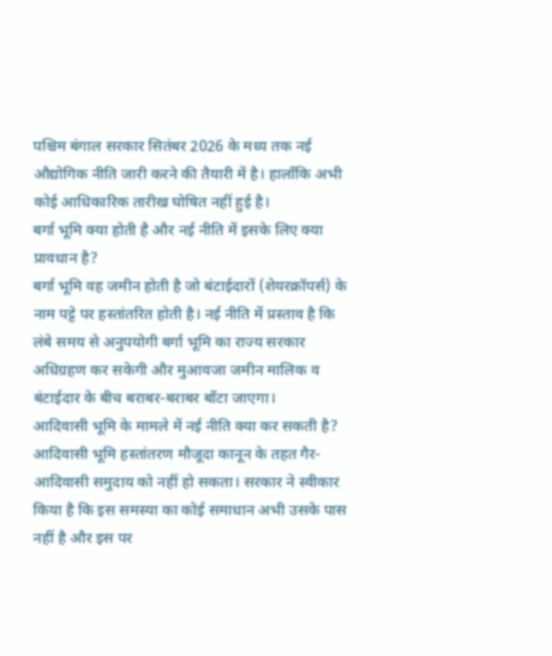पश्चिम बंगाल सरकार सितंबर 2026 के मध्य तक नई औद्योगिक नीति जारी करने की तैयारी में है। हालाँकि अभी कोई आधिकारिक तारीख घोषित नहीं हुई है।
बर्गा भूमि क्या होती है और नई नीति में इसके लिए क्या प्रावधान है?
बर्गा भूमि वह जमीन होती है जो बंटाईदारों (शेयरक्रॉपर्स) के नाम पट्टे पर हस्तांतरित होती है। नई नीति में प्रस्ताव है कि लंबे समय से अनुपयोगी बर्गा भूमि का राज्य सरकार अधिग्रहण कर सकेगी और मुआवजा जमीन मालिक व बंटाईदार के बीच बराबर-बराबर बाँटा जाएगा।
आदिवासी भूमि के मामले में नई नीति क्या कर सकती है?
आदिवासी भूमि हस्तांतरण मौजूदा कानून के तहत गैर-आदिवासी समुदाय को नहीं हो सकता। सरकार ने स्वीकार किया है कि इस समस्या का कोई समाधान अभी उसके पास नहीं है और इस पर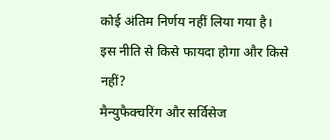कोई अंतिम निर्णय नहीं लिया गया है।
इस नीति से किसे फायदा होगा और किसे नहीं?
मैन्युफैक्चरिंग और सर्विसेज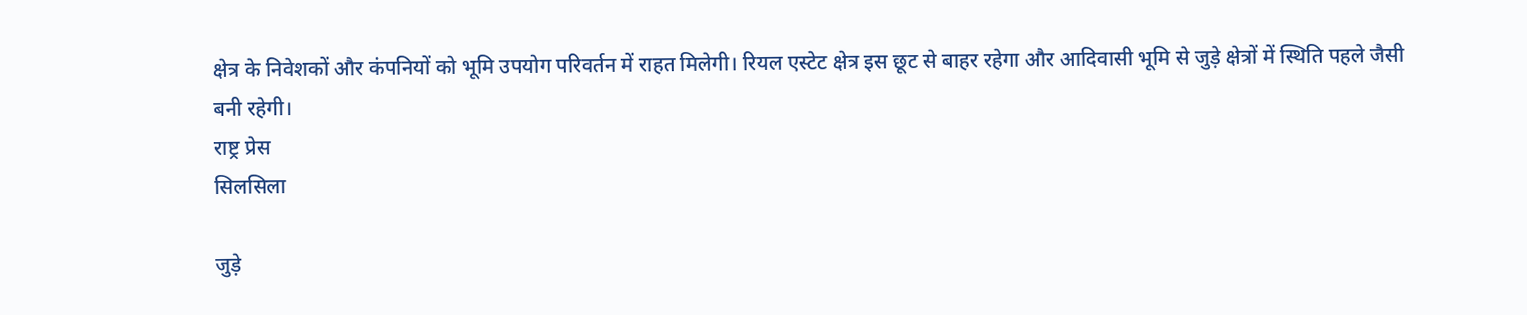क्षेत्र के निवेशकों और कंपनियों को भूमि उपयोग परिवर्तन में राहत मिलेगी। रियल एस्टेट क्षेत्र इस छूट से बाहर रहेगा और आदिवासी भूमि से जुड़े क्षेत्रों में स्थिति पहले जैसी बनी रहेगी।
राष्ट्र प्रेस
सिलसिला

जुड़े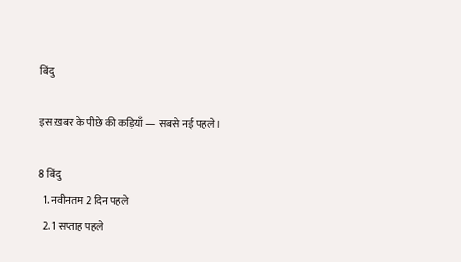बिंदु

इस ख़बर के पीछे की कड़ियाँ — सबसे नई पहले।

8 बिंदु
  1. नवीनतम 2 दिन पहले
  2. 1 सप्ताह पहले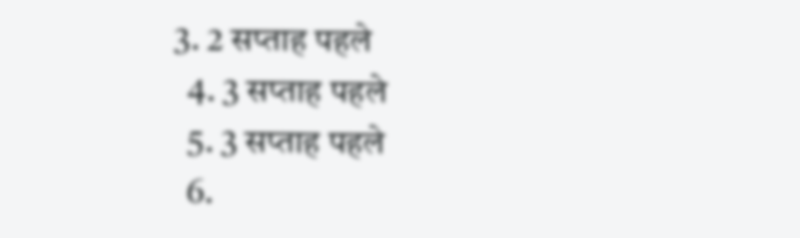3. 2 सप्ताह पहले
  4. 3 सप्ताह पहले
  5. 3 सप्ताह पहले
  6.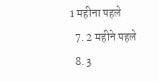1 महीना पहले
  7. 2 महीने पहले
  8. 3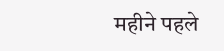महीने पहले